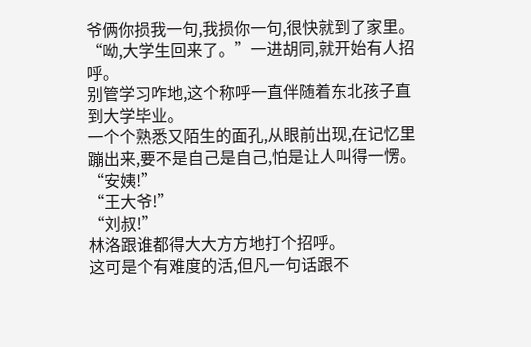爷俩你损我一句,我损你一句,很快就到了家里。
“呦,大学生回来了。”一进胡同,就开始有人招呼。
别管学习咋地,这个称呼一直伴随着东北孩子直到大学毕业。
一个个熟悉又陌生的面孔,从眼前出现,在记忆里蹦出来,要不是自己是自己,怕是让人叫得一愣。
“安姨!”
“王大爷!”
“刘叔!”
林洛跟谁都得大大方方地打个招呼。
这可是个有难度的活,但凡一句话跟不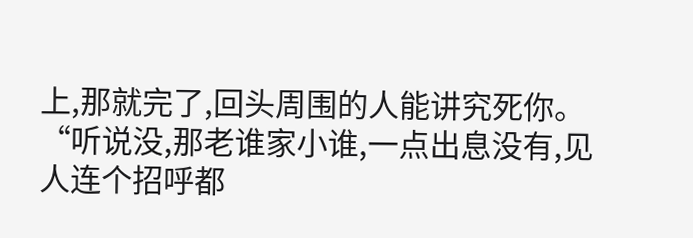上,那就完了,回头周围的人能讲究死你。
“听说没,那老谁家小谁,一点出息没有,见人连个招呼都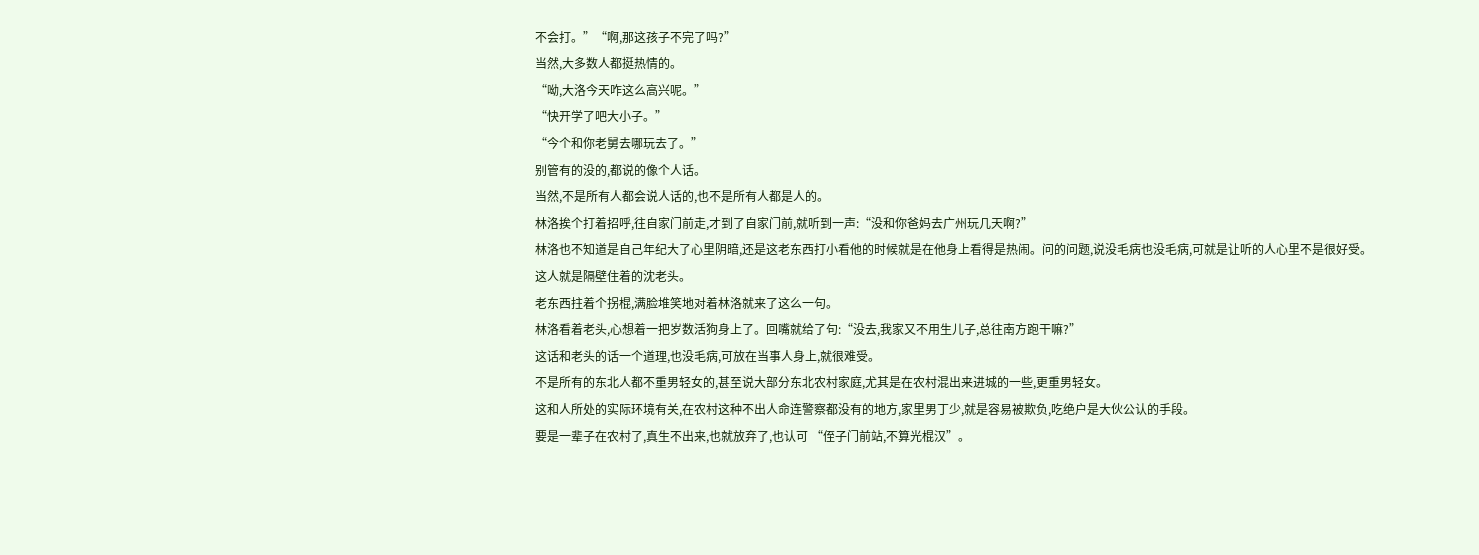不会打。”“啊,那这孩子不完了吗?”
当然,大多数人都挺热情的。
“呦,大洛今天咋这么高兴呢。”
“快开学了吧大小子。”
“今个和你老舅去哪玩去了。”
别管有的没的,都说的像个人话。
当然,不是所有人都会说人话的,也不是所有人都是人的。
林洛挨个打着招呼,往自家门前走,才到了自家门前,就听到一声:“没和你爸妈去广州玩几天啊?”
林洛也不知道是自己年纪大了心里阴暗,还是这老东西打小看他的时候就是在他身上看得是热闹。问的问题,说没毛病也没毛病,可就是让听的人心里不是很好受。
这人就是隔壁住着的沈老头。
老东西拄着个拐棍,满脸堆笑地对着林洛就来了这么一句。
林洛看着老头,心想着一把岁数活狗身上了。回嘴就给了句:“没去,我家又不用生儿子,总往南方跑干嘛?”
这话和老头的话一个道理,也没毛病,可放在当事人身上,就很难受。
不是所有的东北人都不重男轻女的,甚至说大部分东北农村家庭,尤其是在农村混出来进城的一些,更重男轻女。
这和人所处的实际环境有关,在农村这种不出人命连警察都没有的地方,家里男丁少,就是容易被欺负,吃绝户是大伙公认的手段。
要是一辈子在农村了,真生不出来,也就放弃了,也认可 “侄子门前站,不算光棍汉”。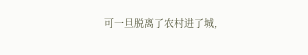可一旦脱离了农村进了城,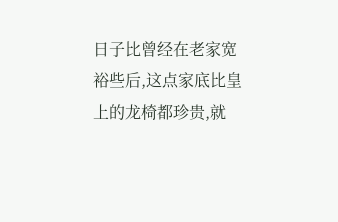日子比曾经在老家宽裕些后,这点家底比皇上的龙椅都珍贵,就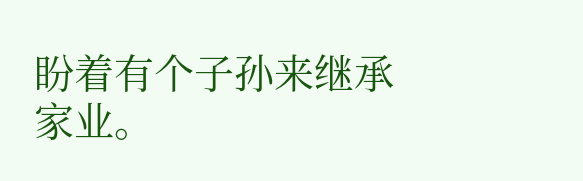盼着有个子孙来继承家业。